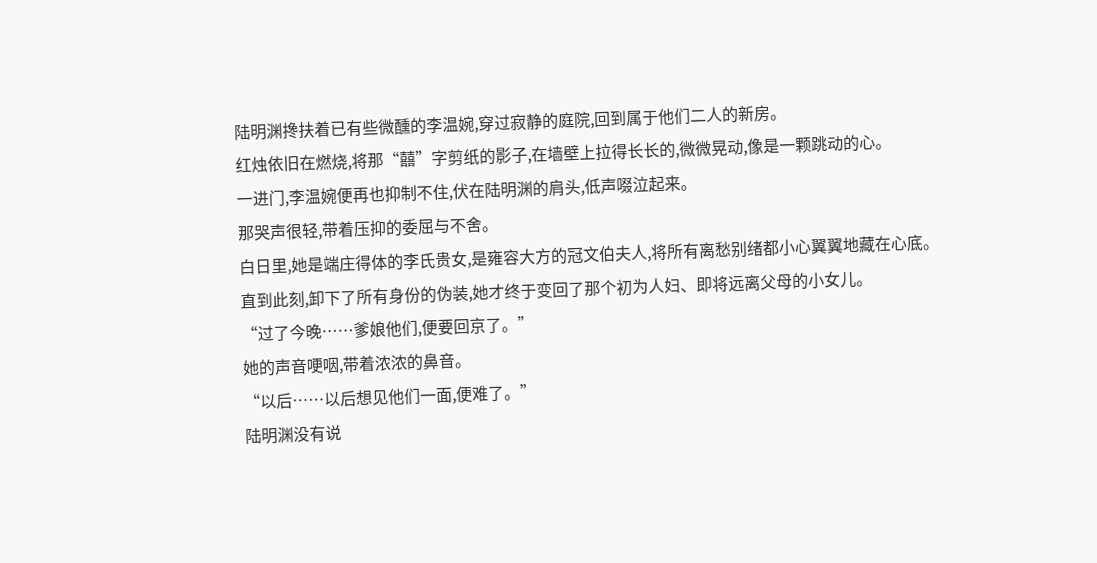陆明渊搀扶着已有些微醺的李温婉,穿过寂静的庭院,回到属于他们二人的新房。
红烛依旧在燃烧,将那“囍”字剪纸的影子,在墙壁上拉得长长的,微微晃动,像是一颗跳动的心。
一进门,李温婉便再也抑制不住,伏在陆明渊的肩头,低声啜泣起来。
那哭声很轻,带着压抑的委屈与不舍。
白日里,她是端庄得体的李氏贵女,是雍容大方的冠文伯夫人,将所有离愁别绪都小心翼翼地藏在心底。
直到此刻,卸下了所有身份的伪装,她才终于变回了那个初为人妇、即将远离父母的小女儿。
“过了今晚……爹娘他们,便要回京了。”
她的声音哽咽,带着浓浓的鼻音。
“以后……以后想见他们一面,便难了。”
陆明渊没有说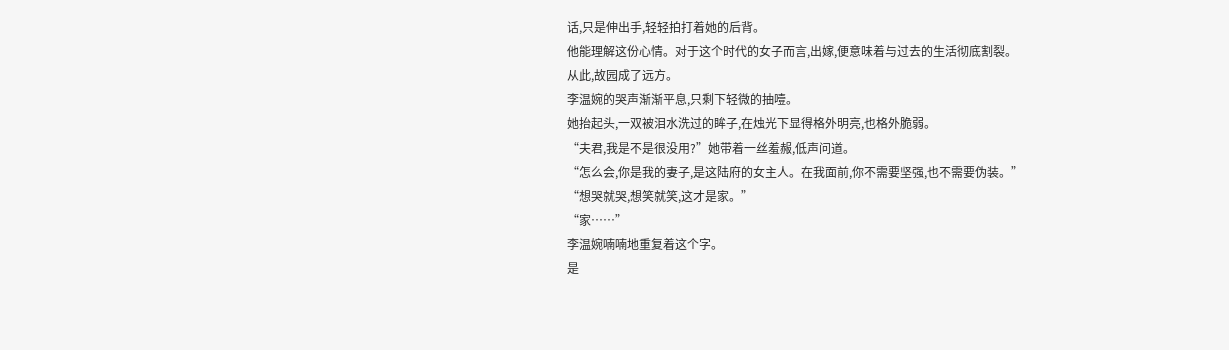话,只是伸出手,轻轻拍打着她的后背。
他能理解这份心情。对于这个时代的女子而言,出嫁,便意味着与过去的生活彻底割裂。
从此,故园成了远方。
李温婉的哭声渐渐平息,只剩下轻微的抽噎。
她抬起头,一双被泪水洗过的眸子,在烛光下显得格外明亮,也格外脆弱。
“夫君,我是不是很没用?”她带着一丝羞赧,低声问道。
“怎么会,你是我的妻子,是这陆府的女主人。在我面前,你不需要坚强,也不需要伪装。”
“想哭就哭,想笑就笑,这才是家。”
“家……”
李温婉喃喃地重复着这个字。
是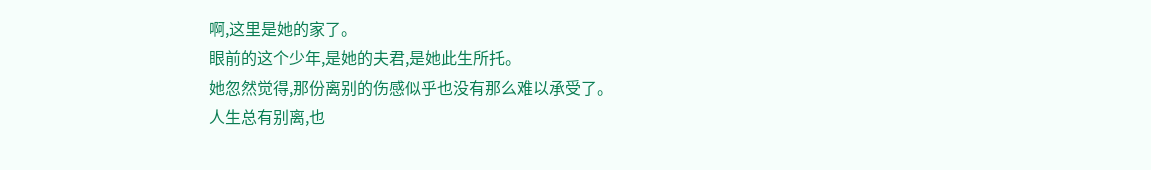啊,这里是她的家了。
眼前的这个少年,是她的夫君,是她此生所托。
她忽然觉得,那份离别的伤感似乎也没有那么难以承受了。
人生总有别离,也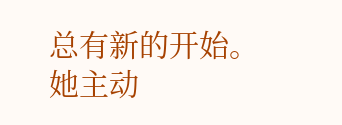总有新的开始。
她主动